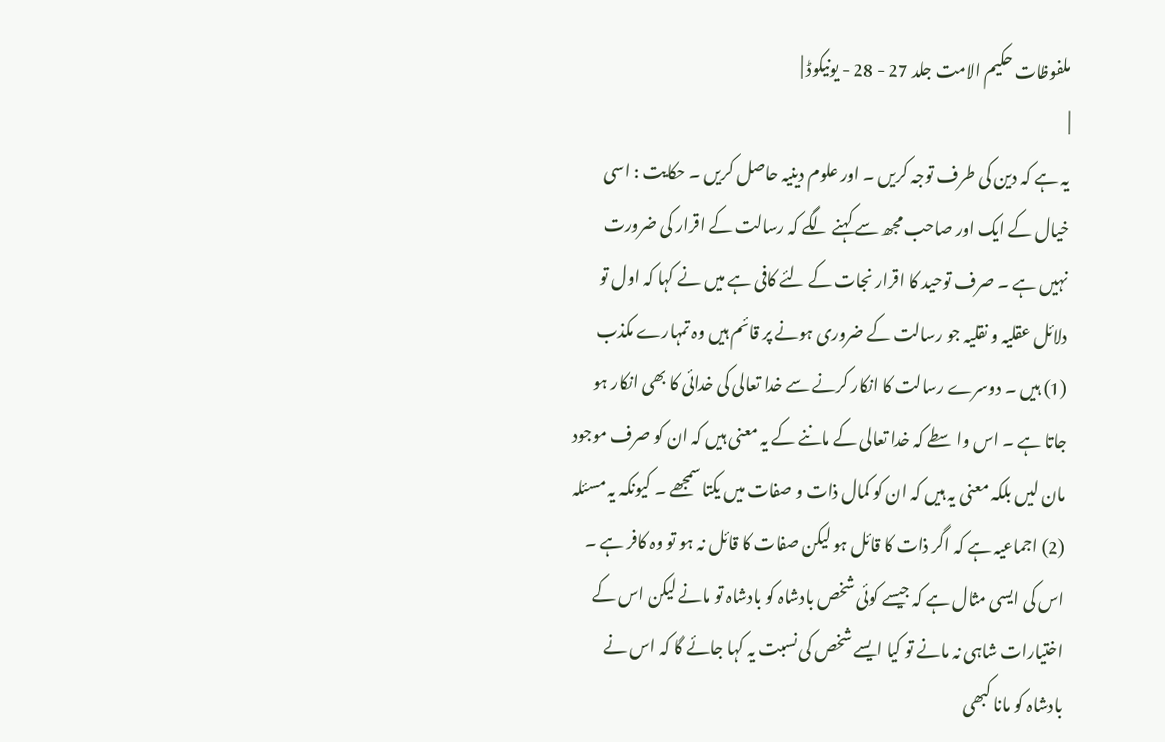ملفوظات حکیم الامت جلد 27 - 28 - یونیکوڈ |
|
یہ ہے کہ دین کی طرف توجہ کریں ۔ اور علوم دینیہ حاصل کریں ۔ حکایت : اسی خیال کے ایک اور صاحب مجھ سے کہنے لگے کہ رسالت کے اقرار کی ضرورت نہیں ہے ۔ صرف توحید کا اقرار نجات کے لئے کافی ہے میں نے کہا کہ اول تو دلائل عقلیہ و نقلیہ جو رسالت کے ضروری ہونے پر قائم ہیں وہ تمہارے مکذب (1) ہیں ۔ دوسرے رسالت کا انکار کرنے سے خدا تعالی کی خدائی کا بھی انکار ہو جاتا ہے ۔ اس واسطے کہ خدا تعالی کے ماننے کے یہ معنی ہیں کہ ان کو صرف موجود مان لیں بلکہ معنی یہ ہیں کہ ان کو کمال ذات و صفات میں یکتا سمجھے ۔ کیونکہ یہ مسئلہ (2) اجماعیہ ہے کہ اگر ذات کا قائل ہو لیکن صفات کا قائل نہ ہو تو وہ کافر ہے ۔ اس کی ایسی مثال ہے کہ جیسے کوئی شخص بادشاہ کو بادشاہ تو مانے لیکن اس کے اختیارات شاہی نہ مانے تو کیا ایسے شخص کی نسبت یہ کہا جائے گا کہ اس نے بادشاہ کو مانا کبھی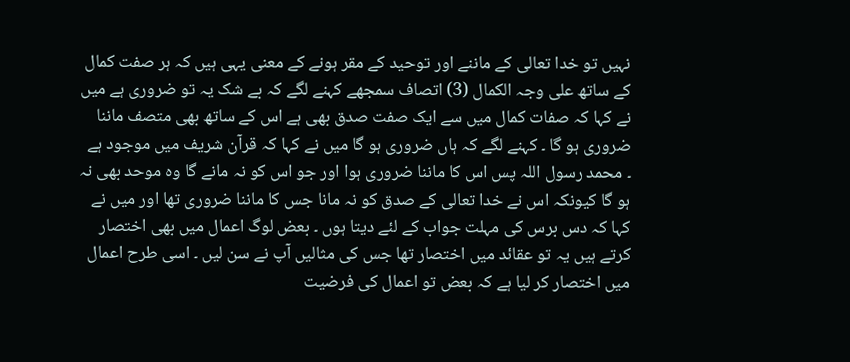نہیں تو خدا تعالی کے ماننے اور توحید کے مقر ہونے کے معنی یہی ہیں کہ ہر صفت کمال کے ساتھ علی وجہ الکمال (3) اتصاف سمجھے کہنے لگے کہ بے شک یہ تو ضروری ہے میں نے کہا کہ صفات کمال میں سے ایک صفت صدق بھی ہے اس کے ساتھ بھی متصف ماننا ضروری ہو گا ۔ کہنے لگے کہ ہاں ضروری ہو گا میں نے کہا کہ قرآن شریف میں موجود ہے ۔ محمد رسول اللہ پس اس کا ماننا ضروری ہوا اور جو اس کو نہ مانے گا وہ موحد بھی نہ ہو گا کیونکہ اس نے خدا تعالی کے صدق کو نہ مانا جس کا ماننا ضروری تھا اور میں نے کہا کہ دس برس کی مہلت جواب کے لئے دیتا ہوں ۔ بعض لوگ اعمال میں بھی اختصار کرتے ہیں یہ تو عقائد میں اختصار تھا جس کی مثالیں آپ نے سن لیں ۔ اسی طرح اعمال میں اختصار کر لیا ہے کہ بعض تو اعمال کی فرضیت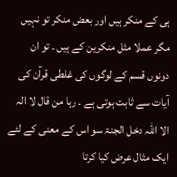ہی کے منکر ہیں اور بعض منکر تو نہیں مگر عملا مثل منکرین کے ہیں ۔ تو ان دونوں قسم کے لوگوں کی غلطی قرآن کی آیات سے ثابت ہوتی ہے ۔ رہا من قال لا الہ الا اللہ دخل الجنۃ سو اس کے معنی کے لئے ایک مثال عرض کیا کرتا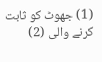(1) جھوٹ کو ثابت کرنے والی (2)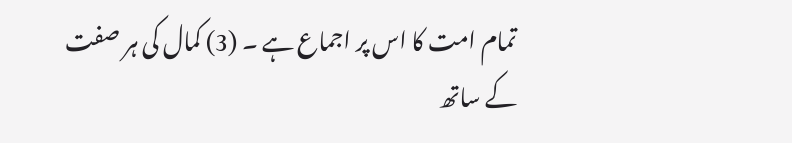تمام امت کا اس پر اجماع ہے ۔ (3) کمال کی ہر صفت کے ساتھ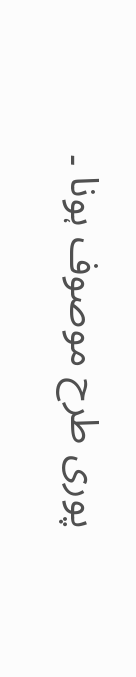پوری طرح موصوف ہونا ۔